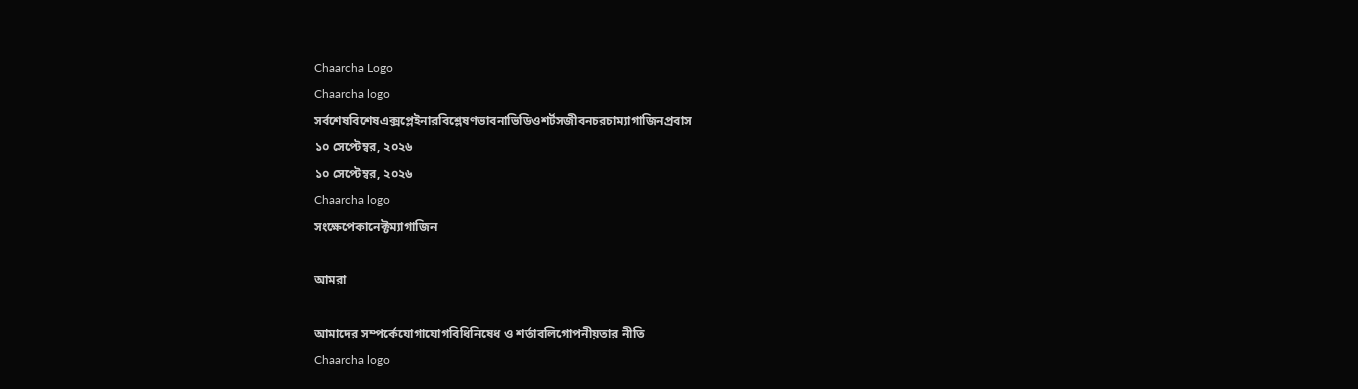Chaarcha Logo
Chaarcha logo
সর্বশেষবিশেষএক্সপ্লেইনারবিশ্লেষণভাবনাভিডিওশর্টসজীবনচরচাম্যাগাজিনপ্রবাস
১০ সেপ্টেম্বর, ২০২৬
১০ সেপ্টেম্বর, ২০২৬
Chaarcha logo
সংক্ষেপেকানেক্টম্যাগাজিন

আমরা

আমাদের সম্পর্কেযোগাযোগবিধিনিষেধ ও শর্তাবলিগোপনীয়তার নীতি
Chaarcha logo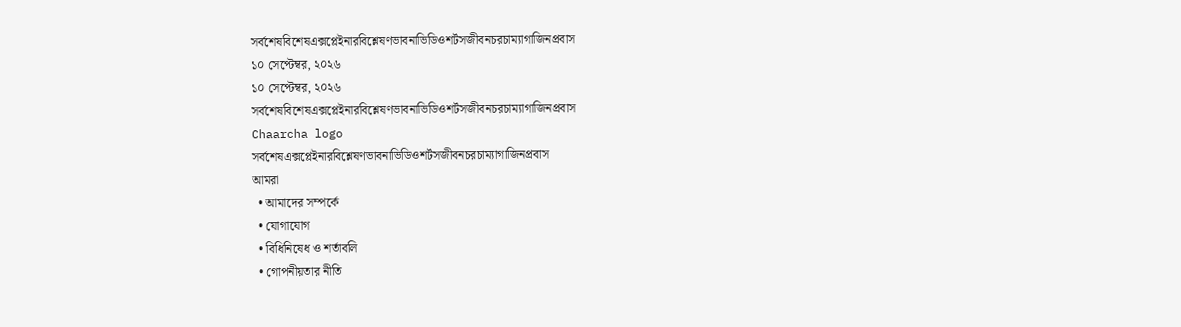সর্বশেষবিশেষএক্সপ্লেইনারবিশ্লেষণভাবনাভিডিওশর্টসজীবনচরচাম্যাগাজিনপ্রবাস
১০ সেপ্টেম্বর, ২০২৬
১০ সেপ্টেম্বর, ২০২৬
সর্বশেষবিশেষএক্সপ্লেইনারবিশ্লেষণভাবনাভিডিওশর্টসজীবনচরচাম্যাগাজিনপ্রবাস
Chaarcha logo
সর্বশেষএক্সপ্লেইনারবিশ্লেষণভাবনাভিডিওশর্টসজীবনচরচাম্যাগাজিনপ্রবাস
আমরা
  • আমাদের সম্পর্কে
  • যোগাযোগ
  • বিধিনিষেধ ও শর্তাবলি
  • গোপনীয়তার নীতি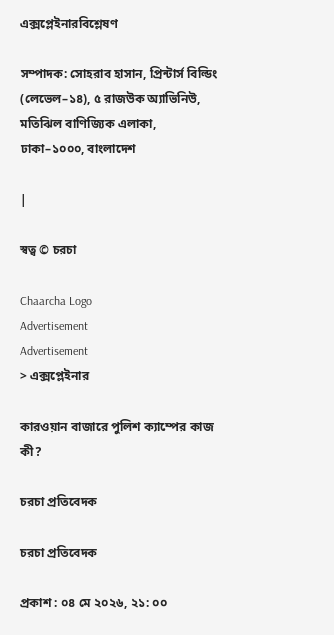এক্সপ্লেইনারবিশ্লেষণ

সম্পাদক: সোহরাব হাসান, প্রিন্টার্স বিল্ডিং (লেভেল–১৪), ৫ রাজউক অ্যাভিনিউ, মতিঝিল বাণিজ্যিক এলাকা, ঢাকা–১০০০, বাংলাদেশ

|

স্বত্ব © চরচা

Chaarcha Logo
Advertisement
Advertisement
> এক্সপ্লেইনার

কারওয়ান বাজারে পুলিশ ক্যাম্পের কাজ কী?

চরচা প্রতিবেদক

চরচা প্রতিবেদক

প্রকাশ : ০৪ মে ২০২৬, ২১: ০০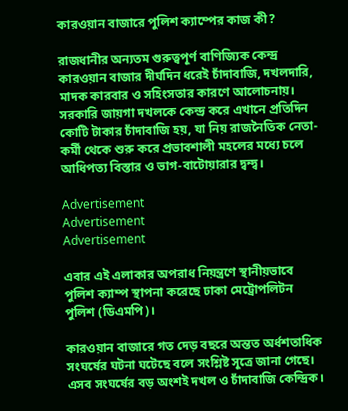কারওয়ান বাজারে পুলিশ ক্যাম্পের কাজ কী?

রাজধানীর অন্যতম গুরুত্বপূর্ণ বাণিজ্যিক কেন্দ্র কারওয়ান বাজার দীর্ঘদিন ধরেই চাঁদাবাজি, দখলদারি, মাদক কারবার ও সহিংসতার কারণে আলোচনায়। সরকারি জায়গা দখলকে কেন্দ্র করে এখানে প্রতিদিন কোটি টাকার চাঁদাবাজি হয়, যা নিয় রাজনৈতিক নেতা-কর্মী থেকে শুরু করে প্রভাবশালী মহলের মধ্যে চলে আধিপত্য বিস্তার ও ভাগ-বাটোয়ারার দ্বন্দ্ব।

Advertisement
Advertisement
Advertisement

এবার এই এলাকার অপরাধ নিয়ন্ত্রণে স্থানীয়ভাবে পুলিশ ক্যাম্প স্থাপনা করেছে ঢাকা মেট্রোপলিটন পুলিশ (ডিএমপি)।

কারওয়ান বাজারে গত দেড় বছরে অন্তত অর্ধশতাধিক সংঘর্ষের ঘটনা ঘটেছে বলে সংশ্লিষ্ট সূত্রে জানা গেছে। এসব সংঘর্ষের বড় অংশই দখল ও চাঁদাবাজি কেন্দ্রিক।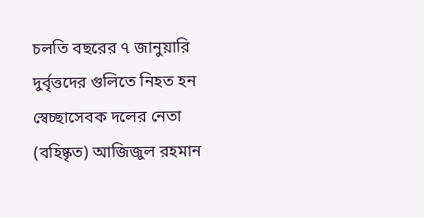চলতি বছরের ৭ জানুয়ারি দুর্বৃত্তদের গুলিতে নিহত হন স্বেচ্ছাসেবক দলের নেতা (বহিষ্কৃত) আজিজুল রহমান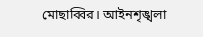মোছাব্বির। আইনশৃঙ্খলা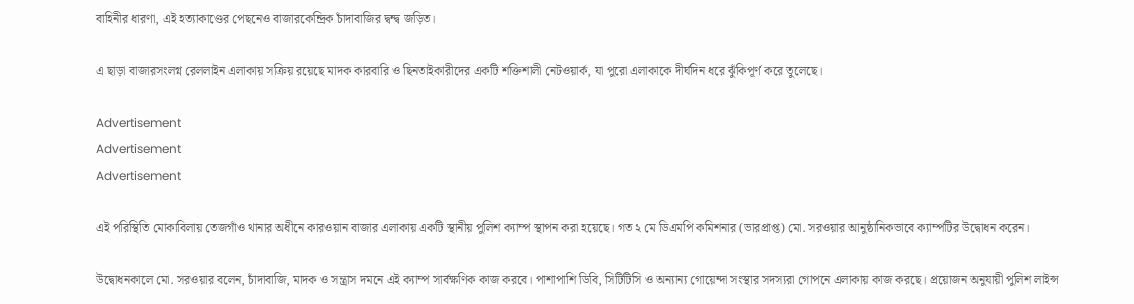বাহিনীর ধারণা, এই হত্যাকাণ্ডের পেছনেও বাজারকেন্দ্রিক চাঁদাবাজির দ্বন্দ্ব জড়িত।

এ ছাড়া বাজারসংলগ্ন রেললাইন এলাকায় সক্রিয় রয়েছে মাদক কারবারি ও ছিনতাইকারীদের একটি শক্তিশালী নেটওয়ার্ক, যা পুরো এলাকাকে দীর্ঘদিন ধরে ঝুঁকিপূর্ণ করে তুলেছে।

Advertisement
Advertisement
Advertisement

এই পরিস্থিতি মোকাবিলায় তেজগাঁও থানার অধীনে কারওয়ান বাজার এলাকায় একটি স্থানীয় পুলিশ ক্যাম্প স্থাপন করা হয়েছে। গত ২ মে ডিএমপি কমিশনার (ভারপ্রাপ্ত) মো. সরওয়ার আনুষ্ঠানিকভাবে ক্যাম্পটির উদ্বোধন করেন।

উদ্বোধনকালে মো. সরওয়ার বলেন, চাঁদাবাজি, মাদক ও সন্ত্রাস দমনে এই ক্যাম্প সার্বক্ষণিক কাজ করবে। পাশাপাশি ডিবি, সিটিটিসি ও অন্যান্য গোয়েন্দা সংস্থার সদস্যরা গোপনে এলাকায় কাজ করছে। প্রয়োজন অনুযায়ী পুলিশ লাইন্স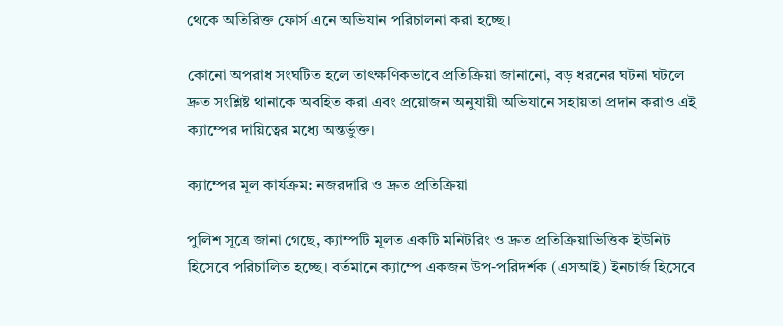থেকে অতিরিক্ত ফোর্স এনে অভিযান পরিচালনা করা হচ্ছে।

কোনো অপরাধ সংঘটিত হলে তাৎক্ষণিকভাবে প্রতিক্রিয়া জানানো, বড় ধরনের ঘটনা ঘটলে দ্রুত সংশ্লিষ্ট থানাকে অবহিত করা এবং প্রয়োজন অনুযায়ী অভিযানে সহায়তা প্রদান করাও এই ক্যাম্পের দায়িত্বের মধ্যে অন্তর্ভুক্ত।

ক্যাম্পের মূল কার্যক্রম: নজরদারি ও দ্রুত প্রতিক্রিয়া

পুলিশ সূত্রে জানা গেছে, ক্যাম্পটি মূলত একটি মনিটরিং ও দ্রুত প্রতিক্রিয়াভিত্তিক ইউনিট হিসেবে পরিচালিত হচ্ছে। বর্তমানে ক্যাম্পে একজন উপ-পরিদর্শক (এসআই) ইনচার্জ হিসেবে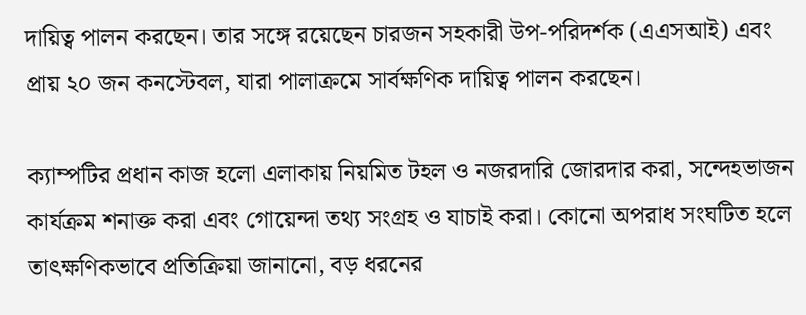দায়িত্ব পালন করছেন। তার সঙ্গে রয়েছেন চারজন সহকারী উপ-পরিদর্শক (এএসআই) এবং প্রায় ২০ জন কনস্টেবল, যারা পালাক্রমে সার্বক্ষণিক দায়িত্ব পালন করছেন।

ক্যাম্পটির প্রধান কাজ হলো এলাকায় নিয়মিত টহল ও নজরদারি জোরদার করা, সন্দেহভাজন কার্যক্রম শনাক্ত করা এবং গোয়েন্দা তথ্য সংগ্রহ ও যাচাই করা। কোনো অপরাধ সংঘটিত হলে তাৎক্ষণিকভাবে প্রতিক্রিয়া জানানো, বড় ধরনের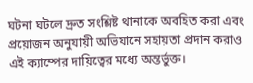ঘটনা ঘটলে দ্রুত সংশ্লিষ্ট থানাকে অবহিত করা এবং প্রয়োজন অনুযায়ী অভিযানে সহায়তা প্রদান করাও এই ক্যাম্পের দায়িত্বের মধ্যে অন্তর্ভুক্ত।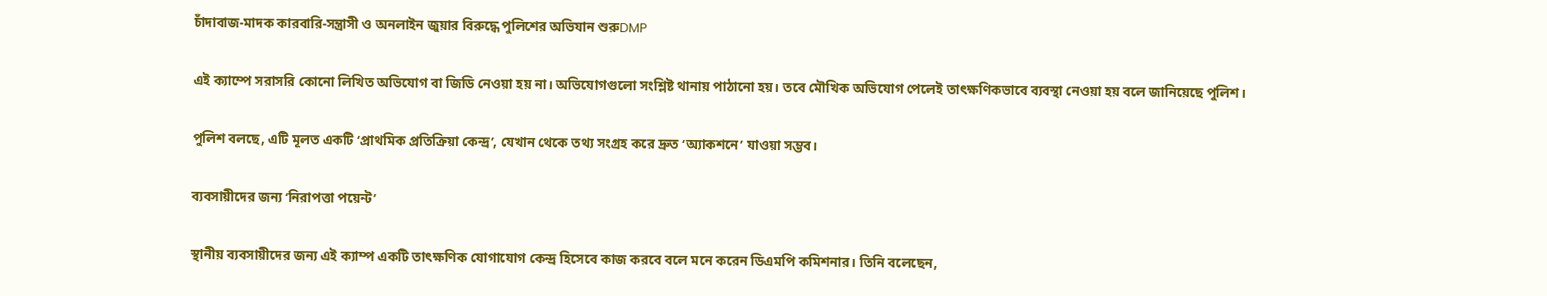চাঁদাবাজ-মাদক কারবারি-সন্ত্রাসী ও অনলাইন জুয়ার বিরুদ্ধে পুলিশের অভিযান শুরুDMP

এই ক্যাম্পে সরাসরি কোনো লিখিত অভিযোগ বা জিডি নেওয়া হয় না। অভিযোগগুলো সংশ্লিষ্ট থানায় পাঠানো হয়। তবে মৌখিক অভিযোগ পেলেই তাৎক্ষণিকভাবে ব্যবস্থা নেওয়া হয় বলে জানিয়েছে পুলিশ।

পুলিশ বলছে, এটি মূলত একটি ‘প্রাথমিক প্রতিক্রিয়া কেন্দ্র’, যেখান থেকে তথ্য সংগ্রহ করে দ্রুত ‘অ্যাকশনে’ যাওয়া সম্ভব।

ব্যবসায়ীদের জন্য ‘নিরাপত্তা পয়েন্ট’

স্থানীয় ব্যবসায়ীদের জন্য এই ক্যাম্প একটি তাৎক্ষণিক যোগাযোগ কেন্দ্র হিসেবে কাজ করবে বলে মনে করেন ডিএমপি কমিশনার। তিনি বলেছেন,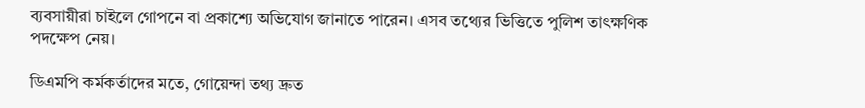ব্যবসায়ীরা চাইলে গোপনে বা প্রকাশ্যে অভিযোগ জানাতে পারেন। এসব তথ্যের ভিত্তিতে পুলিশ তাৎক্ষণিক পদক্ষেপ নেয়।

ডিএমপি কর্মকর্তাদের মতে, গোয়েন্দা তথ্য দ্রুত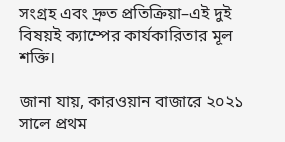সংগ্রহ এবং দ্রুত প্রতিক্রিয়া–এই দুই বিষয়ই ক্যাম্পের কার্যকারিতার মূল শক্তি।

জানা যায়, কারওয়ান বাজারে ২০২১ সালে প্রথম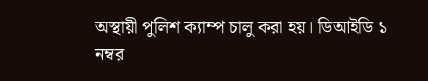অস্থায়ী পুলিশ ক্যাম্প চালু করা হয়। ডিআইডি ১ নম্বর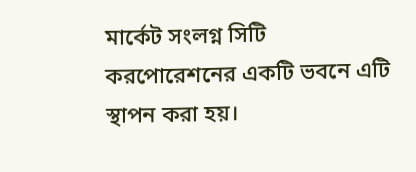মার্কেট সংলগ্ন সিটি করপোরেশনের একটি ভবনে এটি স্থাপন করা হয়।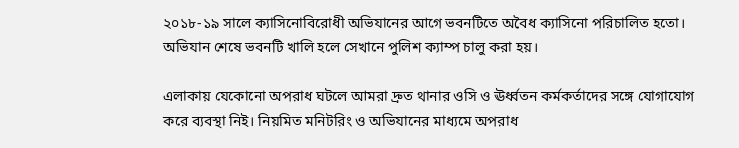২০১৮-১৯ সালে ক্যাসিনোবিরোধী অভিযানের আগে ভবনটিতে অবৈধ ক্যাসিনো পরিচালিত হতো। অভিযান শেষে ভবনটি খালি হলে সেখানে পুলিশ ক্যাম্প চালু করা হয়।

এলাকায় যেকোনো অপরাধ ঘটলে আমরা দ্রুত থানার ওসি ও ঊর্ধ্বতন কর্মকর্তাদের সঙ্গে যোগাযোগ করে ব্যবস্থা নিই। নিয়মিত মনিটরিং ও অভিযানের মাধ্যমে অপরাধ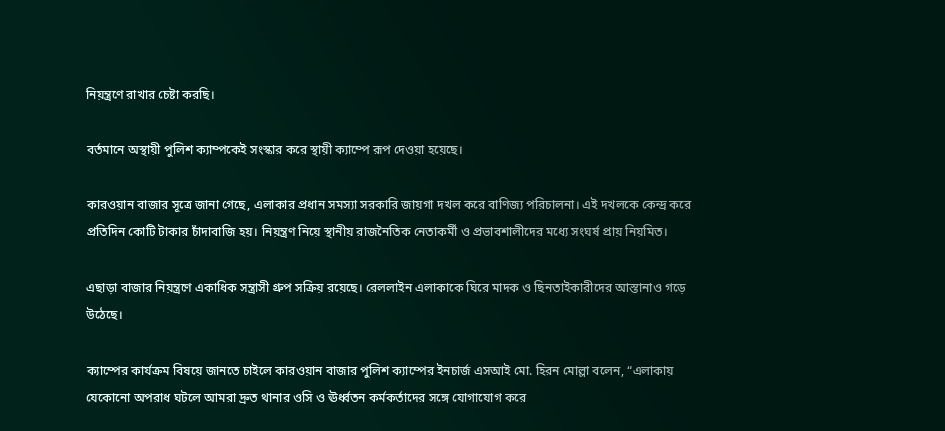নিয়ন্ত্রণে রাখার চেষ্টা করছি।

বর্তমানে অস্থায়ী পুলিশ ক্যাম্পকেই সংস্কার করে স্থায়ী ক্যাম্পে রূপ দেওয়া হয়েছে।

কারওয়ান বাজার সূত্রে জানা গেছে, এলাকার প্রধান সমস্যা সরকারি জায়গা দখল করে বাণিজ্য পরিচালনা। এই দখলকে কেন্দ্র করে প্রতিদিন কোটি টাকার চাঁদাবাজি হয়। নিয়ন্ত্রণ নিয়ে স্থানীয় রাজনৈতিক নেতাকর্মী ও প্রভাবশালীদের মধ্যে সংঘর্ষ প্রায় নিয়মিত।

এছাড়া বাজার নিয়ন্ত্রণে একাধিক সন্ত্রাসী গ্রুপ সক্রিয় রয়েছে। রেললাইন এলাকাকে ঘিরে মাদক ও ছিনতাইকারীদের আস্তানাও গড়ে উঠেছে।

ক্যাম্পের কার্যক্রম বিষয়ে জানতে চাইলে কারওয়ান বাজার পুলিশ ক্যাম্পের ইনচার্জ এসআই মো. হিরন মোল্লা বলেন, “এলাকায় যেকোনো অপরাধ ঘটলে আমরা দ্রুত থানার ওসি ও ঊর্ধ্বতন কর্মকর্তাদের সঙ্গে যোগাযোগ করে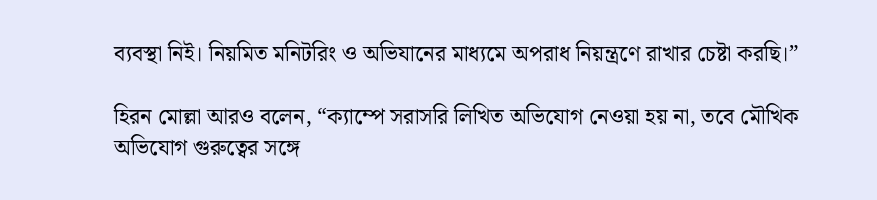ব্যবস্থা নিই। নিয়মিত মনিটরিং ও অভিযানের মাধ্যমে অপরাধ নিয়ন্ত্রণে রাখার চেষ্টা করছি।”

হিরন মোল্লা আরও বলেন, “ক্যাম্পে সরাসরি লিখিত অভিযোগ নেওয়া হয় না, তবে মৌখিক অভিযোগ গুরুত্বের সঙ্গে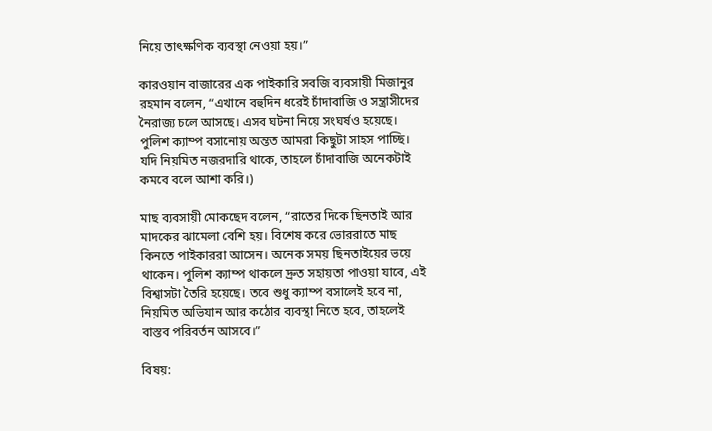নিয়ে তাৎক্ষণিক ব্যবস্থা নেওয়া হয়।”

কারওয়ান বাজারের এক পাইকারি সবজি ব্যবসায়ী মিজানুর রহমান বলেন, “এখানে বহুদিন ধরেই চাঁদাবাজি ও সন্ত্রাসীদের নৈরাজ্য চলে আসছে। এসব ঘটনা নিয়ে সংঘর্ষও হয়েছে। পুলিশ ক্যাম্প বসানোয় অন্তত আমরা কিছুটা সাহস পাচ্ছি। যদি নিয়মিত নজরদারি থাকে, তাহলে চাঁদাবাজি অনেকটাই কমবে বলে আশা করি।)

মাছ ব্যবসায়ী মোকছেদ বলেন, “রাতের দিকে ছিনতাই আর মাদকের ঝামেলা বেশি হয়। বিশেষ করে ভোররাতে মাছ কিনতে পাইকাররা আসেন। অনেক সময় ছিনতাইয়ের ভয়ে থাকেন। পুলিশ ক্যাম্প থাকলে দ্রুত সহায়তা পাওয়া যাবে, এই বিশ্বাসটা তৈরি হয়েছে। তবে শুধু ক্যাম্প বসালেই হবে না, নিয়মিত অভিযান আর কঠোর ব্যবস্থা নিতে হবে, তাহলেই বাস্তব পরিবর্তন আসবে।”

বিষয়: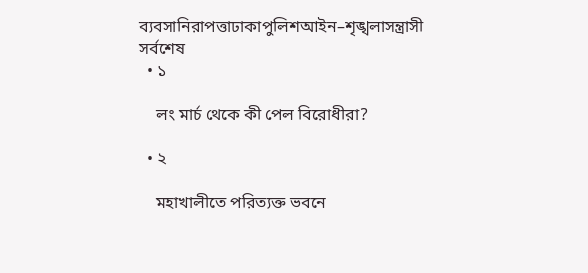ব্যবসানিরাপত্তাঢাকাপুলিশআইন–শৃঙ্খলাসন্ত্রাসী
সর্বশেষ
  • ১

    লং মার্চ থেকে কী পেল বিরোধীরা?

  • ২

    মহাখালীতে পরিত্যক্ত ভবনে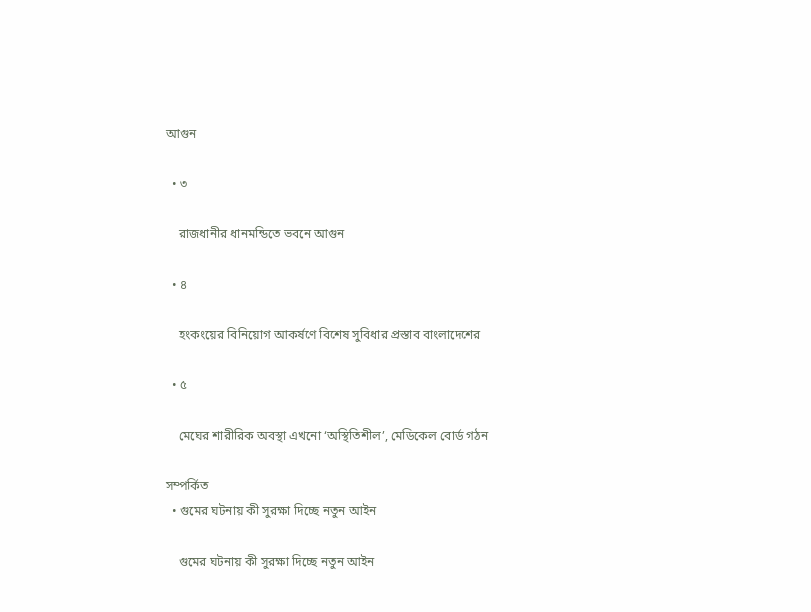আগুন

  • ৩

    রাজধানীর ধানমন্ডিতে ভবনে আগুন

  • ৪

    হংকংয়ের বিনিয়োগ আকর্ষণে বিশেষ সুবিধার প্রস্তাব বাংলাদেশের

  • ৫

    মেঘের শারীরিক অবস্থা এখনো ‘অস্থিতিশীল’, মেডিকেল বোর্ড গঠন

সম্পর্কিত
  • গুমের ঘটনায় কী সুরক্ষা দিচ্ছে নতুন আইন

    গুমের ঘটনায় কী সুরক্ষা দিচ্ছে নতুন আইন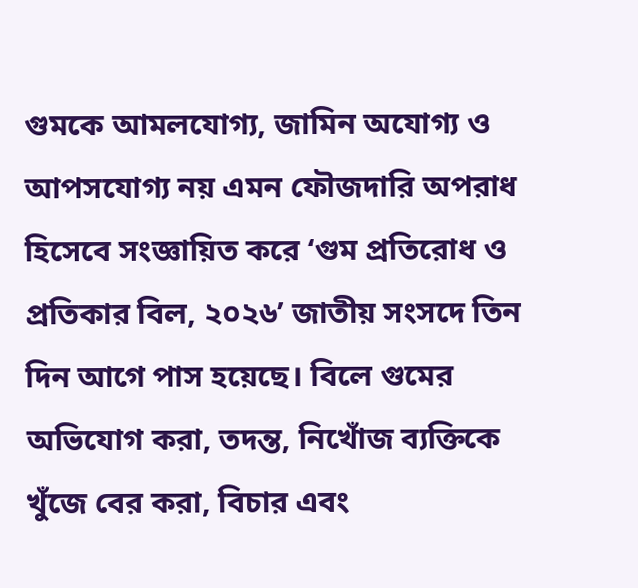গুমকে আমলযোগ্য, জামিন অযোগ্য ও আপসযোগ্য নয় এমন ফৌজদারি অপরাধ হিসেবে সংজ্ঞায়িত করে ‘গুম প্রতিরোধ ও প্রতিকার বিল, ২০২৬’ জাতীয় সংসদে তিন দিন আগে পাস হয়েছে। বিলে গুমের অভিযোগ করা, তদন্ত, নিখোঁজ ব্যক্তিকে খুঁজে বের করা, বিচার এবং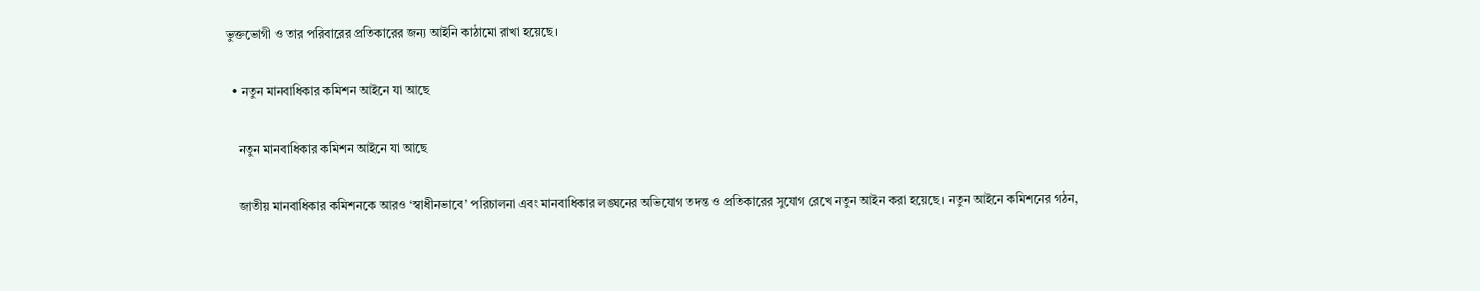ভুক্তভোগী ও তার পরিবারের প্রতিকারের জন্য আইনি কাঠামো রাখা হয়েছে।

  • নতুন মানবাধিকার কমিশন আইনে যা আছে

    নতুন মানবাধিকার কমিশন আইনে যা আছে

    জাতীয় মানবাধিকার কমিশনকে আরও ‘স্বাধীনভাবে’ পরিচালনা এবং মানবাধিকার লঙ্ঘনের অভিযোগ তদন্ত ও প্রতিকারের সুযোগ রেখে নতুন আইন করা হয়েছে। নতুন আইনে কমিশনের গঠন,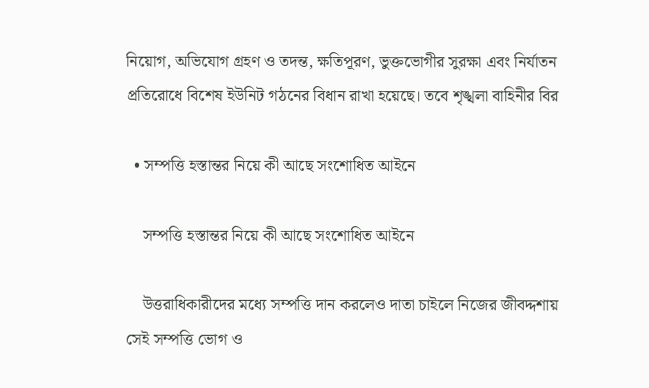নিয়োগ, অভিযোগ গ্রহণ ও তদন্ত, ক্ষতিপূরণ, ভুক্তভোগীর সুরক্ষা এবং নির্যাতন প্রতিরোধে বিশেষ ইউনিট গঠনের বিধান রাখা হয়েছে। তবে শৃঙ্খলা বাহিনীর বির

  • সম্পত্তি হস্তান্তর নিয়ে কী আছে সংশোধিত আইনে

    সম্পত্তি হস্তান্তর নিয়ে কী আছে সংশোধিত আইনে

    উত্তরাধিকারীদের মধ্যে সম্পত্তি দান করলেও দাতা চাইলে নিজের জীবদ্দশায় সেই সম্পত্তি ভোগ ও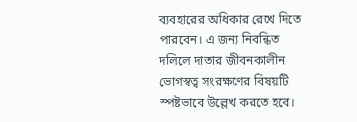ব্যবহারের অধিকার রেখে দিতে পারবেন। এ জন্য নিবন্ধিত দলিলে দাতার জীবনকালীন ভোগস্বত্ব সংরক্ষণের বিষয়টি স্পষ্টভাবে উল্লেখ করতে হবে।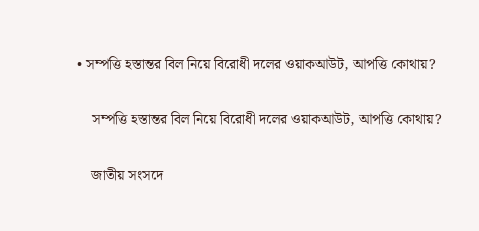• সম্পত্তি হস্তান্তর বিল নিয়ে বিরোধী দলের ওয়াকআউট, আপত্তি কোথায়?

    সম্পত্তি হস্তান্তর বিল নিয়ে বিরোধী দলের ওয়াকআউট, আপত্তি কোথায়?

    জাতীয় সংসদে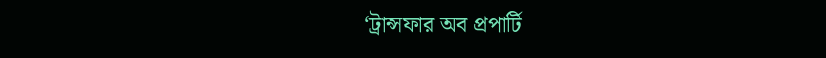‘ট্রান্সফার অব প্রপার্টি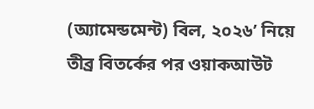(অ্যামেন্ডমেন্ট) বিল, ২০২৬’ নিয়ে তীব্র বিতর্কের পর ওয়াকআউট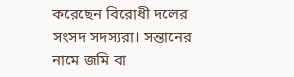করেছেন বিরোধী দলের সংসদ সদস্যরা। সন্তানের নামে জমি বা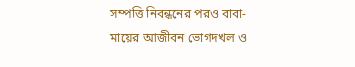সম্পত্তি নিবন্ধনের পরও বাবা-মায়ের আজীবন ভোগদখল ও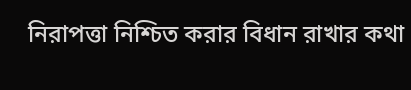নিরাপত্তা নিশ্চিত করার বিধান রাখার কথা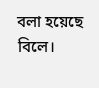বলা হয়েছে বিলে।